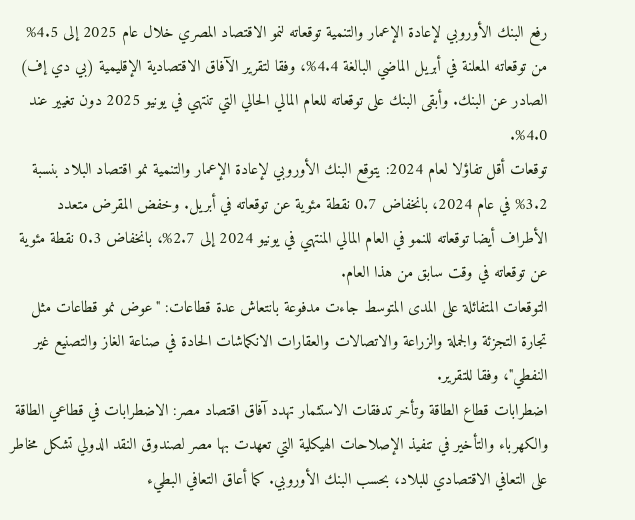رفع البنك الأوروبي لإعادة الإعمار والتنمية توقعاته لنمو الاقتصاد المصري خلال عام 2025 إلى 4.5% من توقعاته المعلنة في أبريل الماضي البالغة 4.4%، وفقا لتقرير الآفاق الاقتصادية الإقليمية (بي دي إف) الصادر عن البنك. وأبقى البنك على توقعاته للعام المالي الحالي التي تنتهي في يونيو 2025 دون تغيير عند 4.0%.
توقعات أقل تفاؤلا لعام 2024: يتوقع البنك الأوروبي لإعادة الإعمار والتنمية نمو اقتصاد البلاد بنسبة 3.2% في عام 2024، بانخفاض 0.7 نقطة مئوية عن توقعاته في أبريل. وخفض المقرض متعدد الأطراف أيضا توقعاته للنمو في العام المالي المنتهي في يونيو 2024 إلى 2.7%، بانخفاض 0.3 نقطة مئوية عن توقعاته في وقت سابق من هذا العام.
التوقعات المتفائلة على المدى المتوسط جاءت مدفوعة بانتعاش عدة قطاعات: "عوض نمو قطاعات مثل تجارة التجزئة والجملة والزراعة والاتصالات والعقارات الانكماشات الحادة في صناعة الغاز والتصنيع غير النفطي"، وفقا للتقرير.
اضطرابات قطاع الطاقة وتأخر تدفقات الاستثمار تهدد آفاق اقتصاد مصر: الاضطرابات في قطاعي الطاقة والكهرباء والتأخير في تنفيذ الإصلاحات الهيكلية التي تعهدت بها مصر لصندوق النقد الدولي تشكل مخاطر على التعافي الاقتصادي للبلاد، بحسب البنك الأوروبي. كما أعاق التعافي البطيء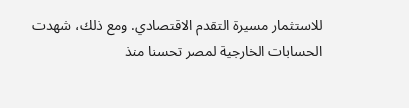للاستثمار مسيرة التقدم الاقتصادي. ومع ذلك، شهدت الحسابات الخارجية لمصر تحسنا منذ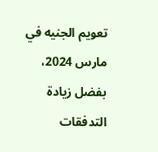تعويم الجنيه في مارس 2024، بفضل زيادة التدفقات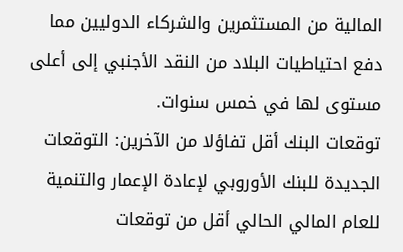المالية من المستثمرين والشركاء الدوليين مما دفع احتياطيات البلاد من النقد الأجنبي إلى أعلى مستوى لها في خمس سنوات.
توقعات البنك أقل تفاؤلا من الآخرين: التوقعات الجديدة للبنك الأوروبي لإعادة الإعمار والتنمية للعام المالي الحالي أقل من توقعات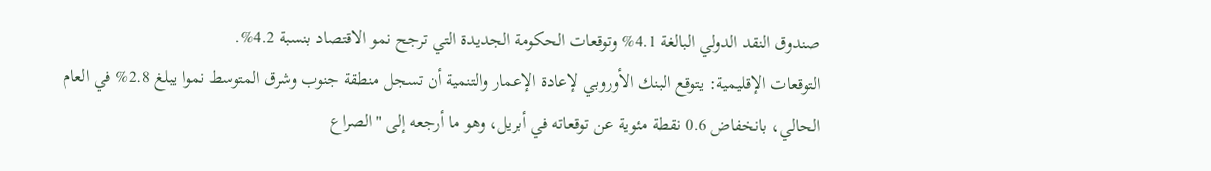صندوق النقد الدولي البالغة 4.1% وتوقعات الحكومة الجديدة التي ترجح نمو الاقتصاد بنسبة 4.2%.
التوقعات الإقليمية: يتوقع البنك الأوروبي لإعادة الإعمار والتنمية أن تسجل منطقة جنوب وشرق المتوسط نموا يبلغ 2.8% في العام الحالي، بانخفاض 0.6 نقطة مئوية عن توقعاته في أبريل، وهو ما أرجعه إلى "الصراع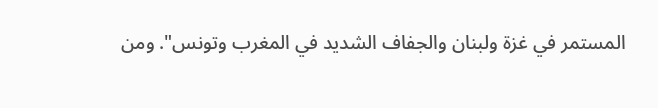المستمر في غزة ولبنان والجفاف الشديد في المغرب وتونس". ومن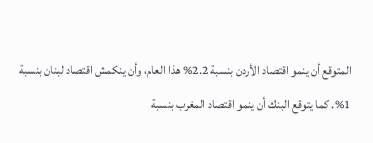المتوقع أن ينمو اقتصاد الأردن بنسبة 2.2% هذا العام، وأن ينكمش اقتصاد لبنان بنسبة 1%. كما يتوقع البنك أن ينمو اقتصاد المغرب بنسبة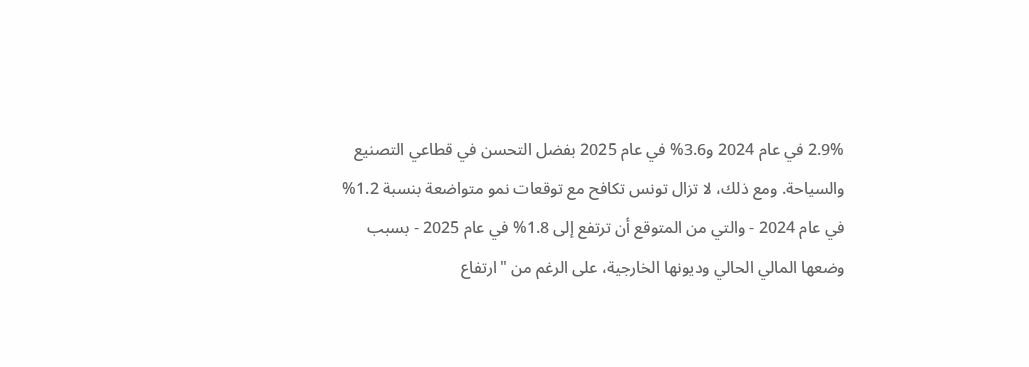2.9% في عام 2024 و3.6% في عام 2025 بفضل التحسن في قطاعي التصنيع والسياحة. ومع ذلك، لا تزال تونس تكافح مع توقعات نمو متواضعة بنسبة 1.2% في عام 2024 - والتي من المتوقع أن ترتفع إلى 1.8% في عام 2025 - بسبب وضعها المالي الحالي وديونها الخارجية، على الرغم من "ارتفاع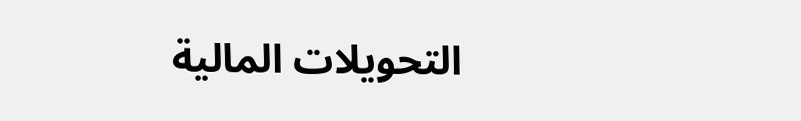التحويلات المالية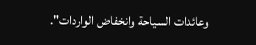وعائدات السياحة وانخفاض الواردات".